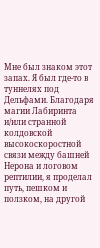Мне был знаком этот запах. Я был где-то в туннелях под Дельфами. Благодаря магии Лабиринта и/или странной колдовской высокоскоростной связи между башней Нерона и логовом рептилии, я проделал путь, пешком и ползком, на другой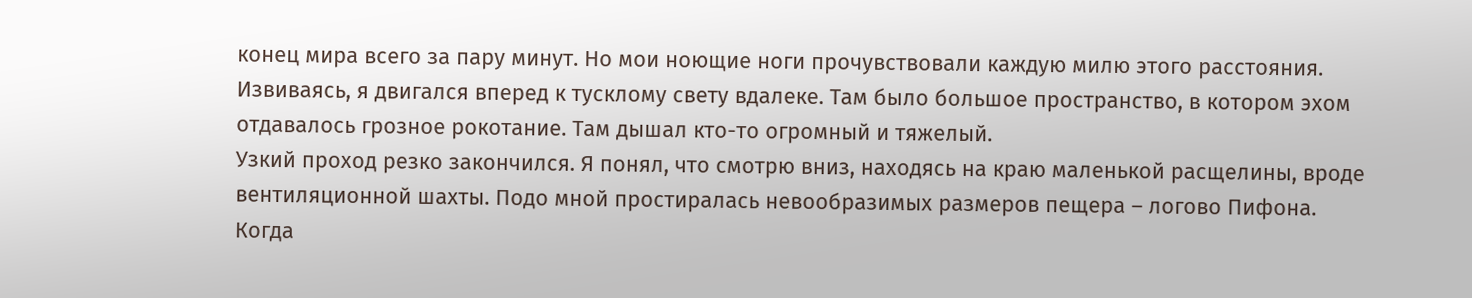конец мира всего за пару минут. Но мои ноющие ноги прочувствовали каждую милю этого расстояния.
Извиваясь, я двигался вперед к тусклому свету вдалеке. Там было большое пространство, в котором эхом отдавалось грозное рокотание. Там дышал кто-то огромный и тяжелый.
Узкий проход резко закончился. Я понял, что смотрю вниз, находясь на краю маленькой расщелины, вроде вентиляционной шахты. Подо мной простиралась невообразимых размеров пещера – логово Пифона.
Когда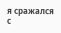я сражался с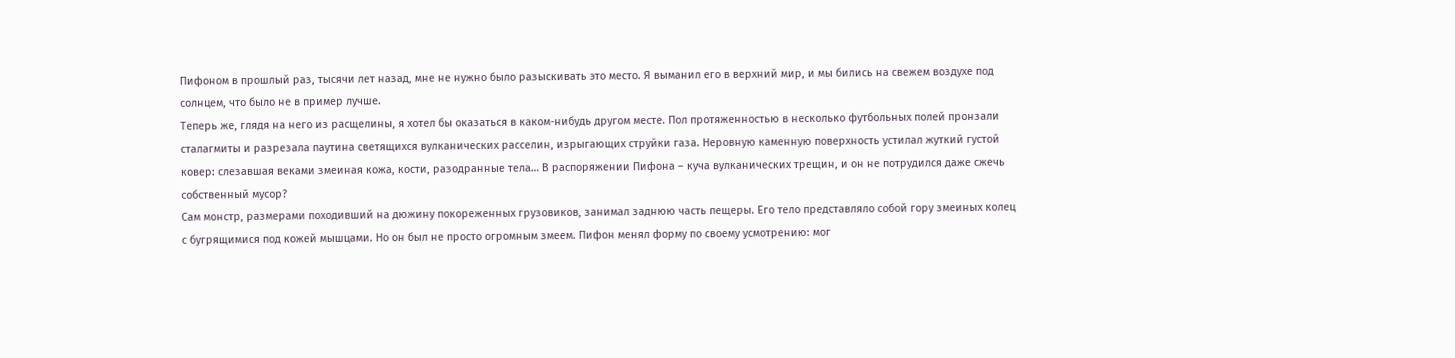Пифоном в прошлый раз, тысячи лет назад, мне не нужно было разыскивать это место. Я выманил его в верхний мир, и мы бились на свежем воздухе под солнцем, что было не в пример лучше.
Теперь же, глядя на него из расщелины, я хотел бы оказаться в каком-нибудь другом месте. Пол протяженностью в несколько футбольных полей пронзали сталагмиты и разрезала паутина светящихся вулканических расселин, изрыгающих струйки газа. Неровную каменную поверхность устилал жуткий густой ковер: слезавшая веками змеиная кожа, кости, разодранные тела… В распоряжении Пифона – куча вулканических трещин, и он не потрудился даже сжечь собственный мусор?
Сам монстр, размерами походивший на дюжину покореженных грузовиков, занимал заднюю часть пещеры. Его тело представляло собой гору змеиных колец с бугрящимися под кожей мышцами. Но он был не просто огромным змеем. Пифон менял форму по своему усмотрению: мог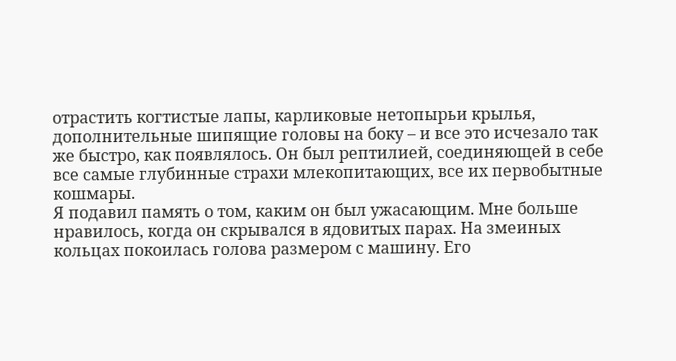отрастить когтистые лапы, карликовые нетопырьи крылья, дополнительные шипящие головы на боку – и все это исчезало так же быстро, как появлялось. Он был рептилией, соединяющей в себе все самые глубинные страхи млекопитающих, все их первобытные кошмары.
Я подавил память о том, каким он был ужасающим. Мне больше нравилось, когда он скрывался в ядовитых парах. На змеиных кольцах покоилась голова размером с машину. Его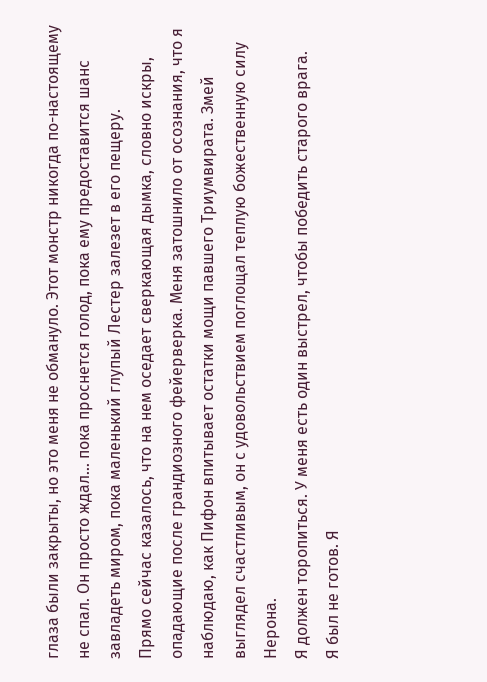глаза были закрыты, но это меня не обмануло. Этот монстр никогда по-настоящему не спал. Он просто ждал… пока проснется голод, пока ему предоставится шанс завладеть миром, пока маленький глупый Лестер залезет в его пещеру.
Прямо сейчас казалось, что на нем оседает сверкающая дымка, словно искры, опадающие после грандиозного фейерверка. Меня затошнило от осознания, что я наблюдаю, как Пифон впитывает остатки мощи павшего Триумвирата. Змей выглядел счастливым, он с удовольствием поглощал теплую божественную силу Нерона.
Я должен торопиться. У меня есть один выстрел, чтобы победить старого врага.
Я был не готов. Я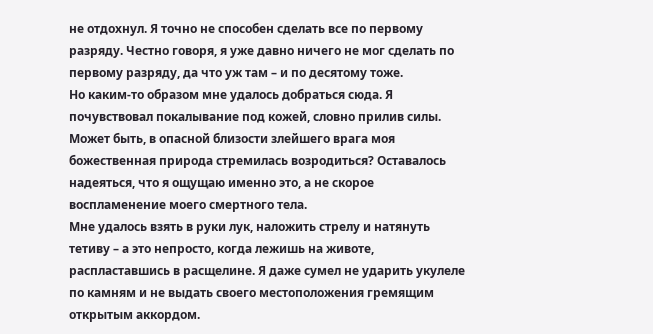не отдохнул. Я точно не способен сделать все по первому разряду. Честно говоря, я уже давно ничего не мог сделать по первому разряду, да что уж там – и по десятому тоже.
Но каким-то образом мне удалось добраться сюда. Я почувствовал покалывание под кожей, словно прилив силы. Может быть, в опасной близости злейшего врага моя божественная природа стремилась возродиться? Оставалось надеяться, что я ощущаю именно это, а не скорое воспламенение моего смертного тела.
Мне удалось взять в руки лук, наложить стрелу и натянуть тетиву – а это непросто, когда лежишь на животе, распластавшись в расщелине. Я даже сумел не ударить укулеле по камням и не выдать своего местоположения гремящим открытым аккордом.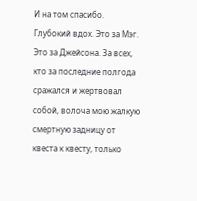И на том спасибо.
Глубокий вдох. Это за Мэг. Это за Джейсона. За всех, кто за последние полгода сражался и жертвовал собой, волоча мою жалкую смертную задницу от квеста к квесту, только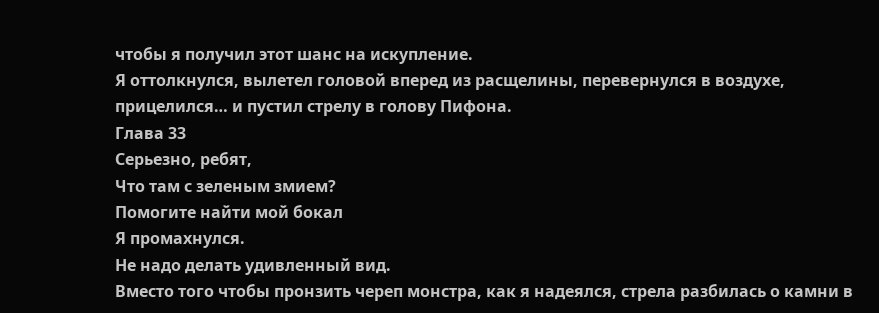чтобы я получил этот шанс на искупление.
Я оттолкнулся, вылетел головой вперед из расщелины, перевернулся в воздухе, прицелился… и пустил стрелу в голову Пифона.
Глава 33
Серьезно, ребят,
Что там с зеленым змием?
Помогите найти мой бокал
Я промахнулся.
Не надо делать удивленный вид.
Вместо того чтобы пронзить череп монстра, как я надеялся, стрела разбилась о камни в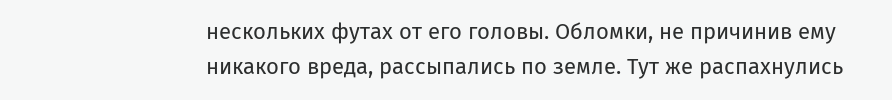нескольких футах от его головы. Обломки, не причинив ему никакого вреда, рассыпались по земле. Тут же распахнулись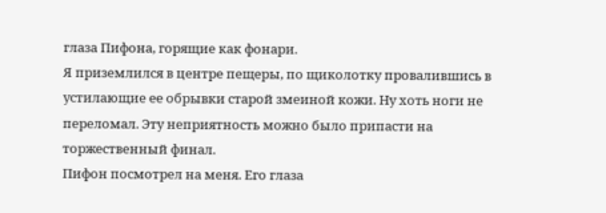глаза Пифона, горящие как фонари.
Я приземлился в центре пещеры, по щиколотку провалившись в устилающие ее обрывки старой змеиной кожи. Ну хоть ноги не переломал. Эту неприятность можно было припасти на торжественный финал.
Пифон посмотрел на меня. Его глаза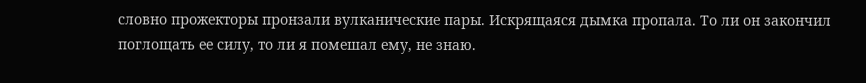словно прожекторы пронзали вулканические пары. Искрящаяся дымка пропала. То ли он закончил поглощать ее силу, то ли я помешал ему, не знаю.